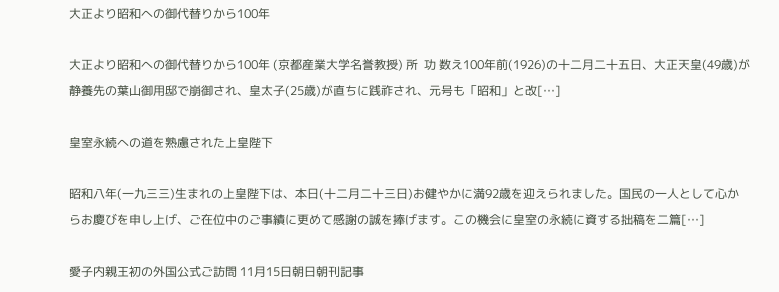大正より昭和への御代替りから100年

大正より昭和への御代替りから100年 (京都産業大学名誉教授) 所  功 数え100年前(1926)の十二月二十五日、大正天皇(49歳)が静養先の葉山御用邸で崩御され、皇太子(25歳)が直ちに践祚され、元号も「昭和」と改[…]

皇室永続への道を熟慮された上皇陛下

昭和八年(一九三三)生まれの上皇陛下は、本日(十二月二十三日)お健やかに満92歳を迎えられました。国民の一人として心からお慶びを申し上げ、ご在位中のご事績に更めて感謝の誠を捧げます。この機会に皇室の永続に資する拙稿を二篇[…]

愛子内親王初の外国公式ご訪問 11月15日朝日朝刊記事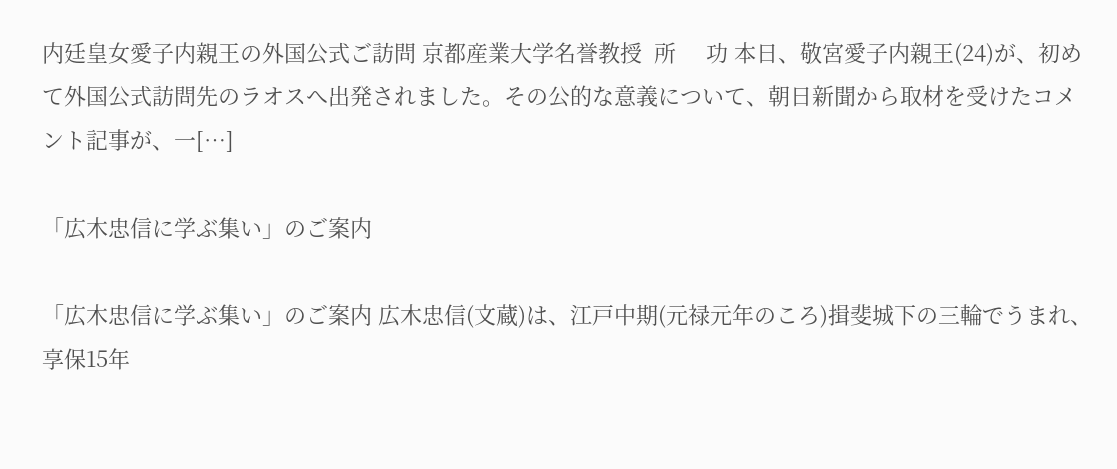内廷皇女愛子内親王の外国公式ご訪問 京都産業大学名誉教授  所     功 本日、敬宮愛子内親王(24)が、初めて外国公式訪問先のラオスへ出発されました。その公的な意義について、朝日新聞から取材を受けたコメント記事が、一[…]

「広木忠信に学ぶ集い」のご案内

「広木忠信に学ぶ集い」のご案内 広木忠信(文蔵)は、江戸中期(元禄元年のころ)揖斐城下の三輪でうまれ、享保15年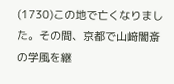(1730)この地で亡くなりました。その間、京都で山﨑闇斎の学風を継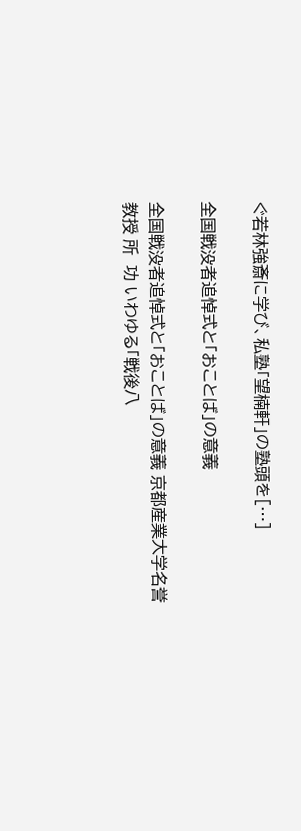ぐ若林強斎に学び、私塾「望楠軒」の塾頭を[…]

全国戦没者追悼式と「おことば」の意義

全国戦没者追悼式と「おことば」の意義 京都産業大学名誉教授 所  功 いわゆる「戦後八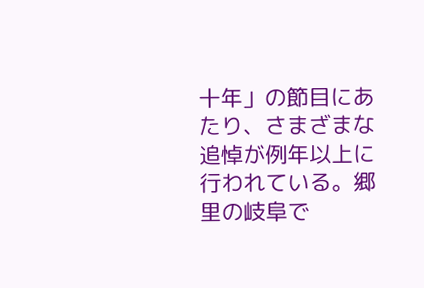十年」の節目にあたり、さまざまな追悼が例年以上に行われている。郷里の岐阜で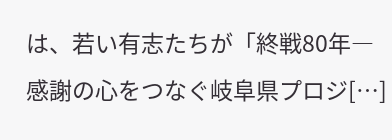は、若い有志たちが「終戦80年―感謝の心をつなぐ岐阜県プロジ[…]